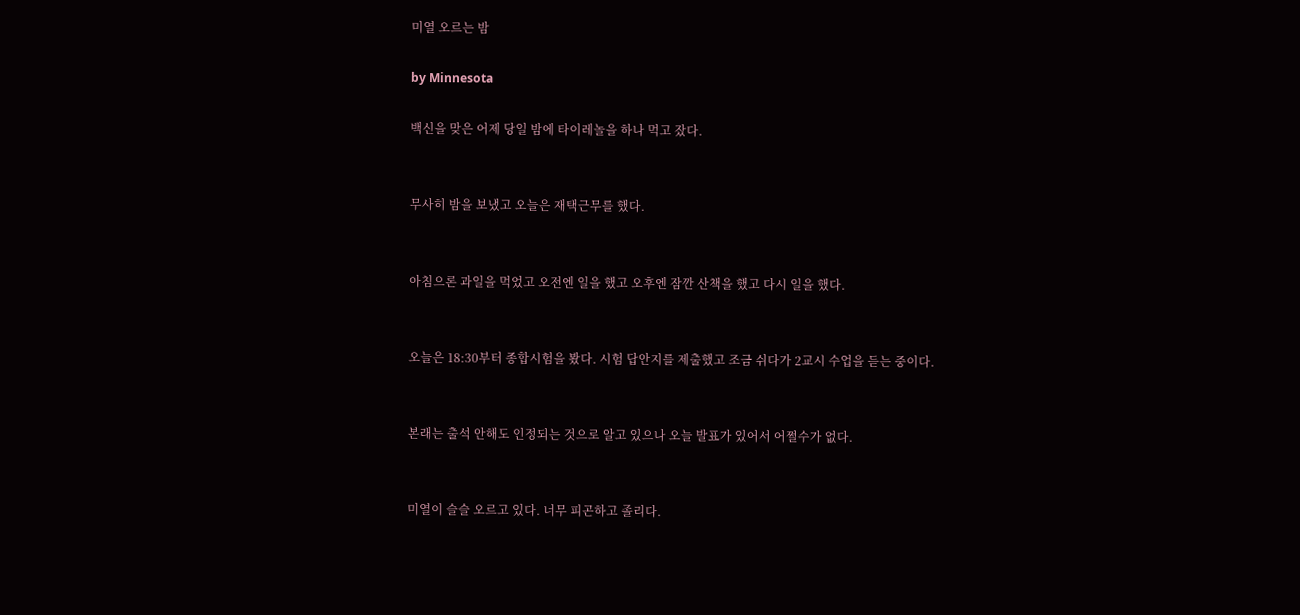미열 오르는 밤

by Minnesota

백신을 맞은 어제 당일 밤에 타이레놀을 하나 먹고 잤다.


무사히 밤을 보냈고 오늘은 재택근무를 했다.


아침으론 과일을 먹었고 오전엔 일을 했고 오후엔 잠깐 산책을 했고 다시 일을 했다.


오늘은 18:30부터 종합시험을 봤다. 시험 답안지를 제출했고 조금 쉬다가 2교시 수업을 듣는 중이다.


본래는 출석 안해도 인정되는 것으로 알고 있으나 오늘 발표가 있어서 어쩔수가 없다.


미열이 슬슬 오르고 있다. 너무 피곤하고 졸리다.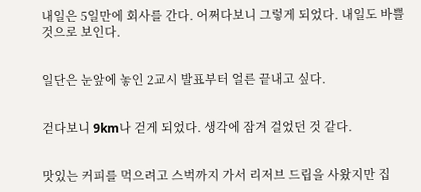내일은 5일만에 회사를 간다. 어쩌다보니 그렇게 되었다. 내일도 바쁠 것으로 보인다.


일단은 눈앞에 놓인 2교시 발표부터 얼른 끝내고 싶다.


걷다보니 9km나 걷게 되었다. 생각에 잠겨 걸었던 것 같다.


맛있는 커피를 먹으려고 스벅까지 가서 리저브 드립을 사왔지만 집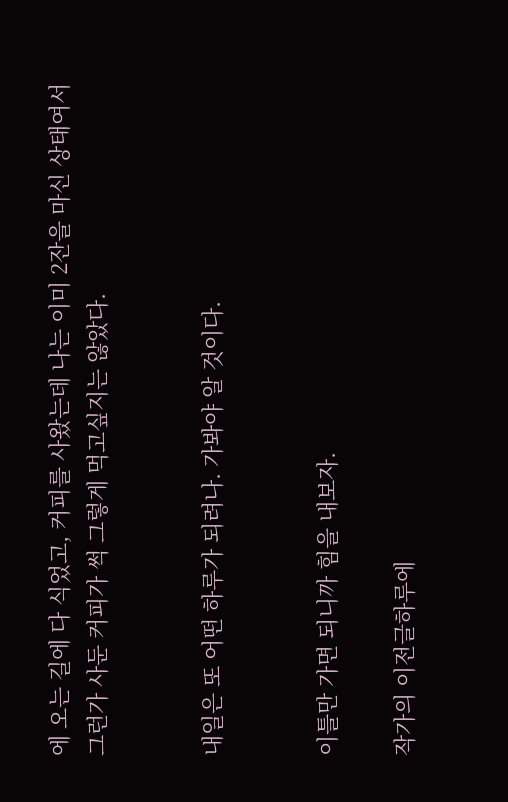에 오는 길에 다 식었고, 커피를 사왔는데 나는 이미 2잔을 마신 상태여서 그런가 사둔 커피가 썩 그렇게 먹고싶지는 않았다.


내일은 또 어떤 하루가 되려나. 가봐야 알 것이다.


이틀만 가면 되니까 힘을 내보자.

작가의 이전글하루에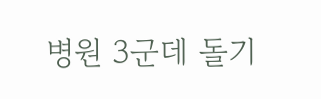병원 3군데 돌기